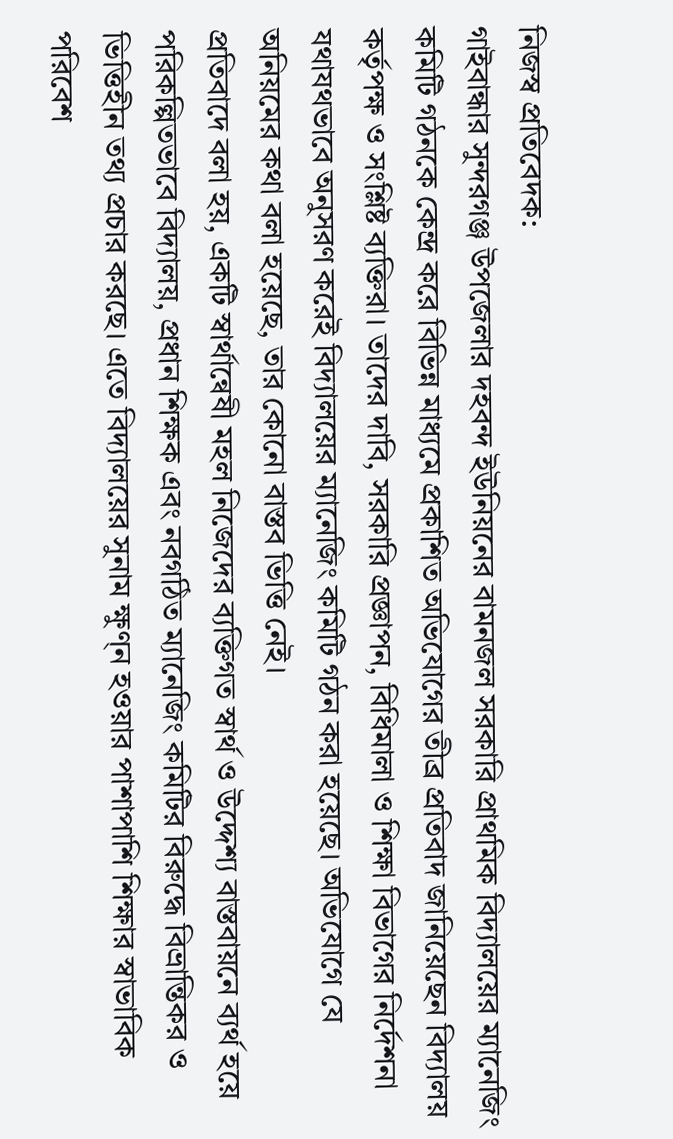নিজস্ব প্রতিবেদক:
গাইবান্ধার সুন্দরগঞ্জ উপজেলার দহবন্দ ইউনিয়নের বামনজল সরকারি প্রাথমিক বিদ্যালয়ের ম্যানেজিং কমিটি গঠনকে কেন্দ্র করে বিভিন্ন মাধ্যমে প্রকাশিত অভিযোগের তীব্র প্রতিবাদ জানিয়েছেন বিদ্যালয় কর্তৃপক্ষ ও সংশ্লিষ্ট ব্যক্তিরা। তাদের দাবি, সরকারি প্রজ্ঞাপন, বিধিমালা ও শিক্ষা বিভাগের নির্দেশনা যথাযথভাবে অনুসরণ করেই বিদ্যালয়ের ম্যানেজিং কমিটি গঠন করা হয়েছে। অভিযোগে যে অনিয়মের কথা বলা হয়েছে, তার কোনো বাস্তব ভিত্তি নেই।
প্রতিবাদে বলা হয়, একটি স্বার্থান্বেষী মহল নিজেদের ব্যক্তিগত স্বার্থ ও উদ্দেশ্য বাস্তবায়নে ব্যর্থ হয়ে পরিকল্পিতভাবে বিদ্যালয়, প্রধান শিক্ষক এবং নবগঠিত ম্যানেজিং কমিটির বিরুদ্ধে বিভ্রান্তিকর ও ভিত্তিহীন তথ্য প্রচার করছে। এতে বিদ্যালয়ের সুনাম ক্ষুণ্ন হওয়ার পাশাপাশি শিক্ষার স্বাভাবিক পরিবেশ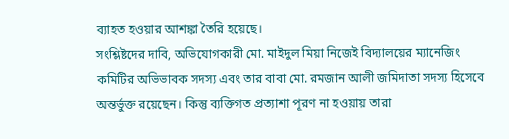ব্যাহত হওয়ার আশঙ্কা তৈরি হয়েছে।
সংশ্লিষ্টদের দাবি, অভিযোগকারী মো. মাইদুল মিয়া নিজেই বিদ্যালয়ের ম্যানেজিং কমিটির অভিভাবক সদস্য এবং তার বাবা মো. রমজান আলী জমিদাতা সদস্য হিসেবে অন্তর্ভুক্ত রয়েছেন। কিন্তু ব্যক্তিগত প্রত্যাশা পূরণ না হওয়ায় তারা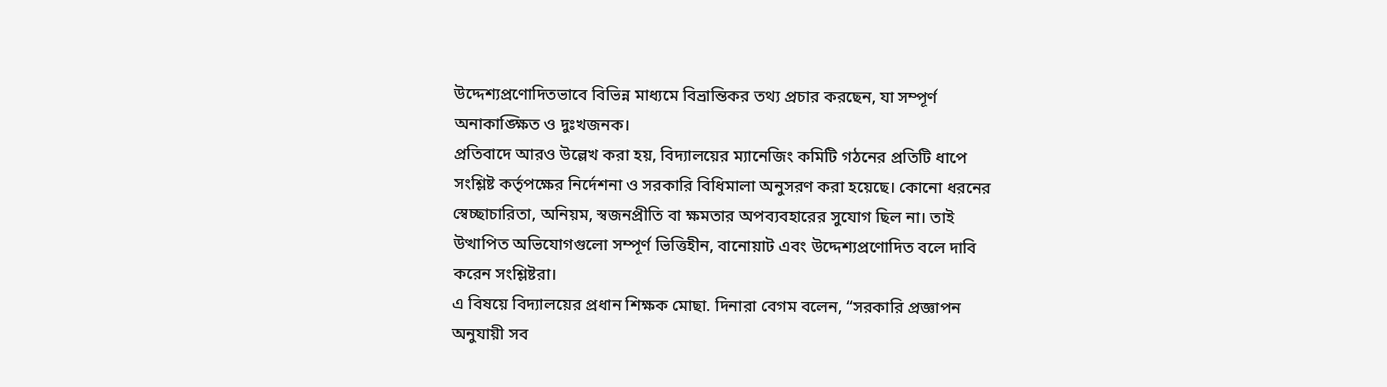উদ্দেশ্যপ্রণোদিতভাবে বিভিন্ন মাধ্যমে বিভ্রান্তিকর তথ্য প্রচার করছেন, যা সম্পূর্ণ অনাকাঙ্ক্ষিত ও দুঃখজনক।
প্রতিবাদে আরও উল্লেখ করা হয়, বিদ্যালয়ের ম্যানেজিং কমিটি গঠনের প্রতিটি ধাপে সংশ্লিষ্ট কর্তৃপক্ষের নির্দেশনা ও সরকারি বিধিমালা অনুসরণ করা হয়েছে। কোনো ধরনের স্বেচ্ছাচারিতা, অনিয়ম, স্বজনপ্রীতি বা ক্ষমতার অপব্যবহারের সুযোগ ছিল না। তাই উত্থাপিত অভিযোগগুলো সম্পূর্ণ ভিত্তিহীন, বানোয়াট এবং উদ্দেশ্যপ্রণোদিত বলে দাবি করেন সংশ্লিষ্টরা।
এ বিষয়ে বিদ্যালয়ের প্রধান শিক্ষক মোছা. দিনারা বেগম বলেন, “সরকারি প্রজ্ঞাপন অনুযায়ী সব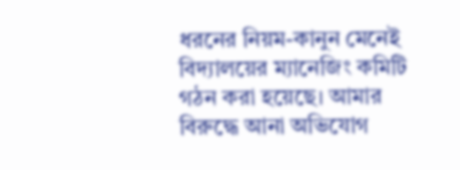ধরনের নিয়ম-কানুন মেনেই বিদ্যালয়ের ম্যানেজিং কমিটি গঠন করা হয়েছে। আমার বিরুদ্ধে আনা অভিযোগ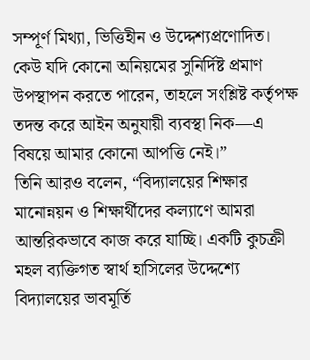সম্পূর্ণ মিথ্যা, ভিত্তিহীন ও উদ্দেশ্যপ্রণোদিত। কেউ যদি কোনো অনিয়মের সুনির্দিষ্ট প্রমাণ উপস্থাপন করতে পারেন, তাহলে সংশ্লিষ্ট কর্তৃপক্ষ তদন্ত করে আইন অনুযায়ী ব্যবস্থা নিক—এ বিষয়ে আমার কোনো আপত্তি নেই।”
তিনি আরও বলেন, “বিদ্যালয়ের শিক্ষার মানোন্নয়ন ও শিক্ষার্থীদের কল্যাণে আমরা আন্তরিকভাবে কাজ করে যাচ্ছি। একটি কুচক্রী মহল ব্যক্তিগত স্বার্থ হাসিলের উদ্দেশ্যে বিদ্যালয়ের ভাবমূর্তি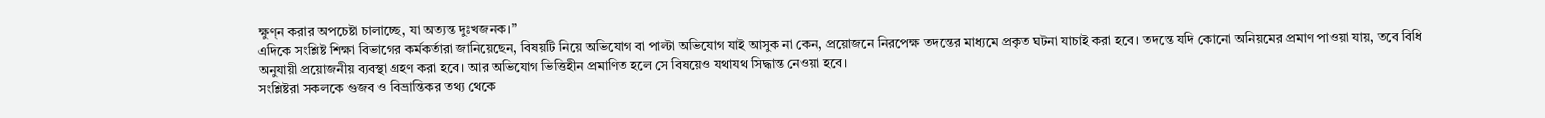ক্ষুণ্ন করার অপচেষ্টা চালাচ্ছে, যা অত্যন্ত দুঃখজনক।”
এদিকে সংশ্লিষ্ট শিক্ষা বিভাগের কর্মকর্তারা জানিয়েছেন, বিষয়টি নিয়ে অভিযোগ বা পাল্টা অভিযোগ যাই আসুক না কেন, প্রয়োজনে নিরপেক্ষ তদন্তের মাধ্যমে প্রকৃত ঘটনা যাচাই করা হবে। তদন্তে যদি কোনো অনিয়মের প্রমাণ পাওয়া যায়, তবে বিধি অনুযায়ী প্রয়োজনীয় ব্যবস্থা গ্রহণ করা হবে। আর অভিযোগ ভিত্তিহীন প্রমাণিত হলে সে বিষয়েও যথাযথ সিদ্ধান্ত নেওয়া হবে।
সংশ্লিষ্টরা সকলকে গুজব ও বিভ্রান্তিকর তথ্য থেকে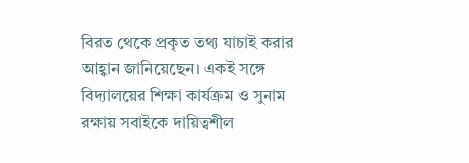বিরত থেকে প্রকৃত তথ্য যাচাই করার আহ্বান জানিয়েছেন। একই সঙ্গে বিদ্যালয়ের শিক্ষা কার্যক্রম ও সুনাম রক্ষায় সবাইকে দায়িত্বশীল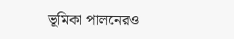ভূমিকা পালনেরও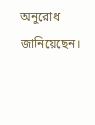অনুরোধ জানিয়েছেন।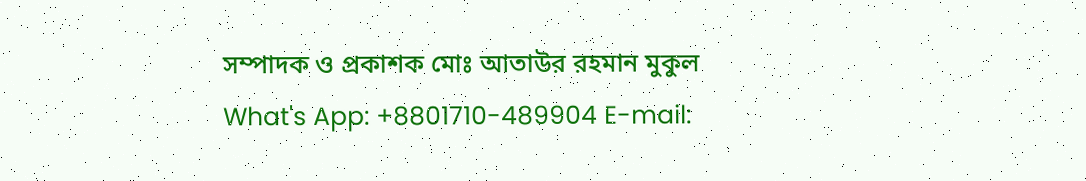সম্পাদক ও প্রকাশক মোঃ আতাউর রহমান মুকুল
What's App: +8801710-489904 E-mail: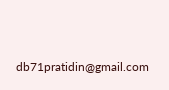db71pratidin@gmail.com